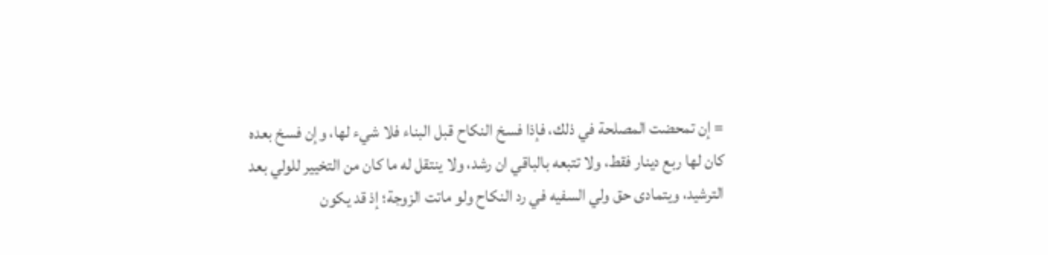= إن تمحضت المصلحة في ذلك، فإذا فسخ النكاح قبل البناء فلا شيء لها، وإن فسخ بعده كان لها ربع دينار فقط، ولا تتبعه بالباقي ان رشد، ولا ينتقل له ما كان من التخيير للولي بعد الترشيد، ويتمادى حق ولي السفيه في رد النكاح ولو ماتت الزوجة؛ إذ قد يكون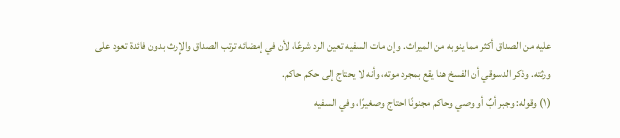عليه من الصداق أكثر مما ينوبه من الميراث. وإن مات السفيه تعين الرد شرعًا، لأن في إمضائه ترتب الصداق والإِرث بدون فائدة تعود على ورثته. وذكر الدسوقي أن الفسخ هنا يقع بمجرد موته، وأنه لا يحتاج إلى حكم حاكم.
(١) وقوله: وجبر أبٌ أو وصي وحاكم مجنونًا احتاج وصغيرًا، وفي السفيه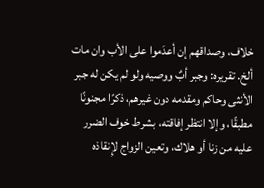خلاف، وصداقهم إن أعدَموا على الأب وان مات ألخ. تقريره: وجبر أبٌ ووصيه ولو لم يكن له جبر الأنثى وحاكم ومقدمه دون غيرهم، ذكرًا مجنونًا مطبقًا، وإلا انتظر إفاقته، بشرط خوف الضرر عليه من زنا أو هلاك، وتعين الزواج لإِنقاذه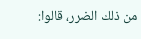من ذلك الضرر، قالوا: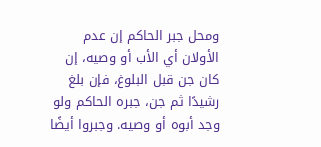ومحل جبر الحاكم إن عدم الأولان أي الأب أو وصيه، إن كان جن قبل البلوغ، فإن بلغ رشيدًا ثم جن، جبره الحاكم ولو وجد أبوه أو وصيه. وجبروا أيضًا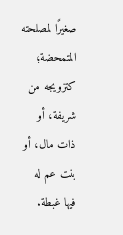صغيرًا لمصلحته المتمحضة؛ كتزويجه من شريفة، أو ذات مال، أو بنت عم له فيها غبطة.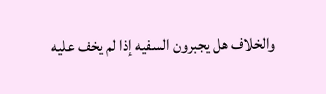والخلاف هل يجبرون السفيه إذا لم يخف عليه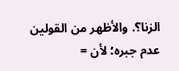الزنا؟. والأظهر من القولين عدم جبره؛ لأن =